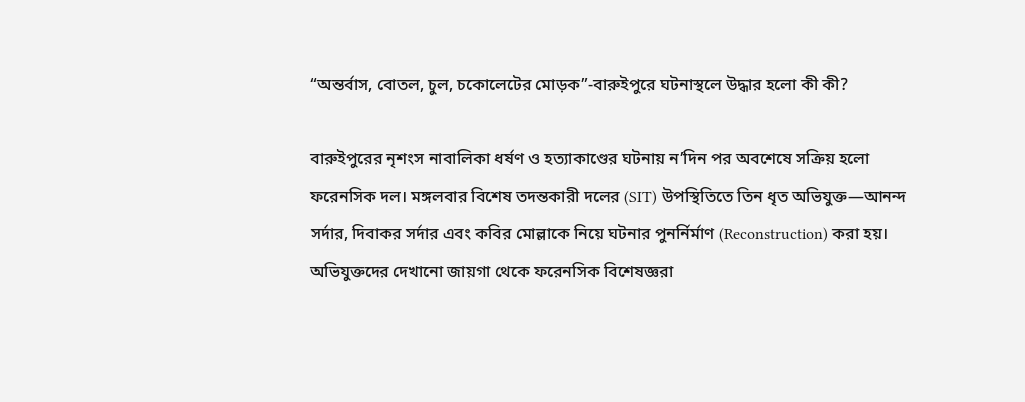“অন্তর্বাস, বোতল, চুল, চকোলেটের মোড়ক”-বারুইপুরে ঘটনাস্থলে উদ্ধার হলো কী কী?

বারুইপুরের নৃশংস নাবালিকা ধর্ষণ ও হত্যাকাণ্ডের ঘটনায় ন’দিন পর অবশেষে সক্রিয় হলো ফরেনসিক দল। মঙ্গলবার বিশেষ তদন্তকারী দলের (SIT) উপস্থিতিতে তিন ধৃত অভিযুক্ত—আনন্দ সর্দার, দিবাকর সর্দার এবং কবির মোল্লাকে নিয়ে ঘটনার পুনর্নির্মাণ (Reconstruction) করা হয়। অভিযুক্তদের দেখানো জায়গা থেকে ফরেনসিক বিশেষজ্ঞরা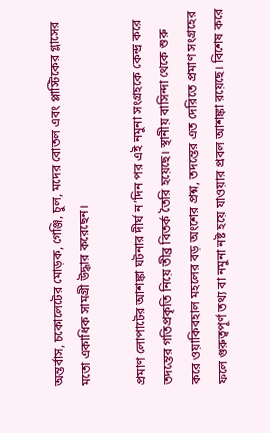অন্তর্বাস, চকোলেটের মোড়ক, গেঞ্জি, চুল, মদের বোতল এবং প্লাস্টিকের গ্লাসের মতো একাধিক সামগ্রী উদ্ধার করেছেন।

প্রমাণ লোপাটের আশঙ্কা ঘটনার দীর্ঘ ন’দিন পর এই নমুনা সংগ্রহকে কেন্দ্র করে তদন্তের গতিপ্রকৃতি নিয়ে তীব্র বিতর্ক তৈরি হয়েছে। স্থানীয় বাসিন্দা থেকে শুরু করে ওয়াকিবহাল মহলের বড় অংশের প্রশ্ন, তদন্তের এত দেরিতে প্রমাণ সংগ্রহের ফলে গুরুত্বপূর্ণ তথ্য বা নমুনা নষ্ট হয়ে যাওয়ার প্রবল আশঙ্কা রয়েছে। বিশেষ করে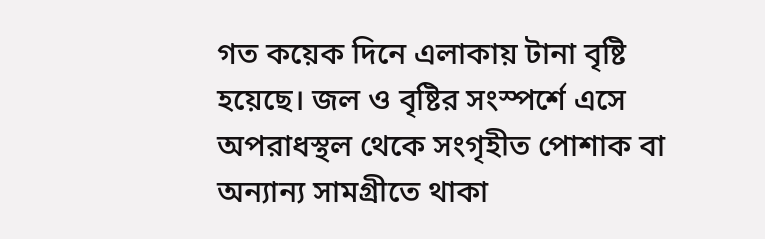গত কয়েক দিনে এলাকায় টানা বৃষ্টি হয়েছে। জল ও বৃষ্টির সংস্পর্শে এসে অপরাধস্থল থেকে সংগৃহীত পোশাক বা অন্যান্য সামগ্রীতে থাকা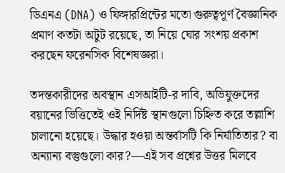ডিএনএ (DNA) ও ফিঙ্গারপ্রিন্টের মতো গুরুত্বপূর্ণ বৈজ্ঞানিক প্রমাণ কতটা অটুট রয়েছে, তা নিয়ে ঘোর সংশয় প্রকাশ করছেন ফরেনসিক বিশেষজ্ঞরা।

তদন্তকারীদের অবস্থান এসআইটি-র দাবি, অভিযুক্তদের বয়ানের ভিত্তিতেই ওই নির্দিষ্ট স্থানগুলো চিহ্নিত করে তল্লাশি চালানো হয়েছে। উদ্ধার হওয়া অন্তর্বাসটি কি নির্যাতিতার? বা অন্যান্য বস্তুগুলো কার?—এই সব প্রশ্নের উত্তর মিলবে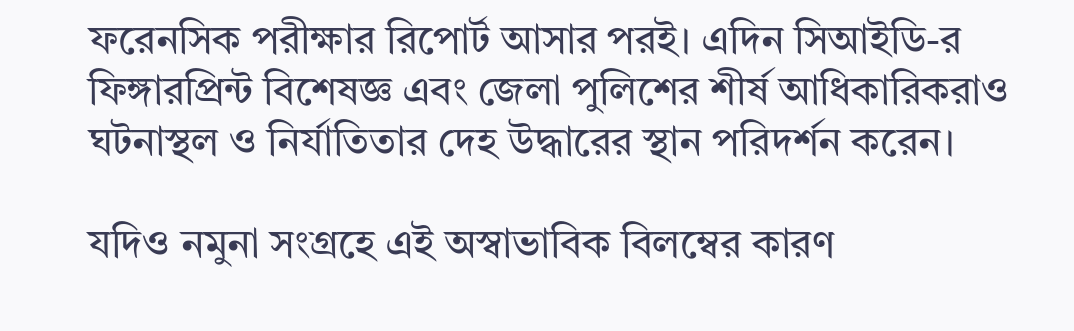ফরেনসিক পরীক্ষার রিপোর্ট আসার পরই। এদিন সিআইডি-র ফিঙ্গারপ্রিন্ট বিশেষজ্ঞ এবং জেলা পুলিশের শীর্ষ আধিকারিকরাও ঘটনাস্থল ও নির্যাতিতার দেহ উদ্ধারের স্থান পরিদর্শন করেন।

যদিও নমুনা সংগ্রহে এই অস্বাভাবিক বিলম্বের কারণ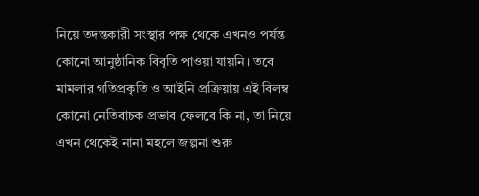নিয়ে তদন্তকারী সংস্থার পক্ষ থেকে এখনও পর্যন্ত কোনো আনুষ্ঠানিক বিবৃতি পাওয়া যায়নি। তবে মামলার গতিপ্রকৃতি ও আইনি প্রক্রিয়ায় এই বিলম্ব কোনো নেতিবাচক প্রভাব ফেলবে কি না, তা নিয়ে এখন থেকেই নানা মহলে জল্পনা শুরু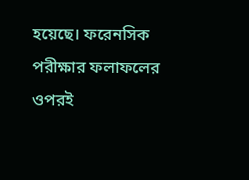হয়েছে। ফরেনসিক পরীক্ষার ফলাফলের ওপরই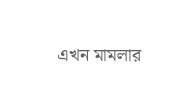এখন মামলার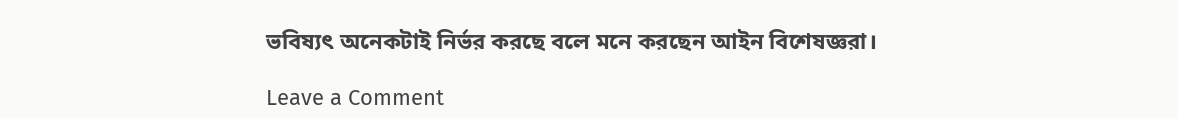ভবিষ্যৎ অনেকটাই নির্ভর করছে বলে মনে করছেন আইন বিশেষজ্ঞরা।

Leave a Comment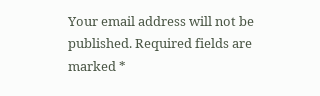Your email address will not be published. Required fields are marked *